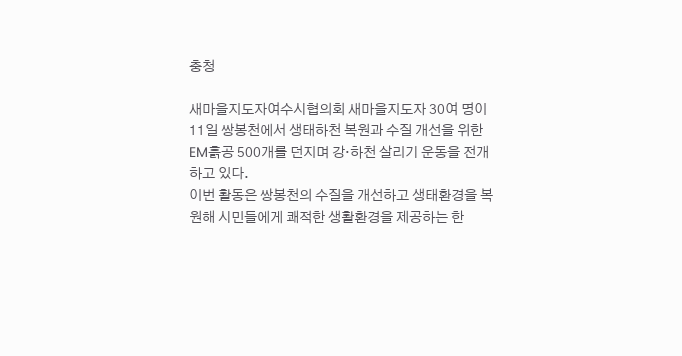충청

새마을지도자여수시협의회 새마을지도자 30여 명이 11일 쌍봉천에서 생태하천 복원과 수질 개선을 위한 EM흙공 500개를 던지며 강·하천 살리기 운동을 전개하고 있다.
이번 활동은 쌍봉천의 수질을 개선하고 생태환경을 복원해 시민들에게 쾌적한 생활환경을 제공하는 한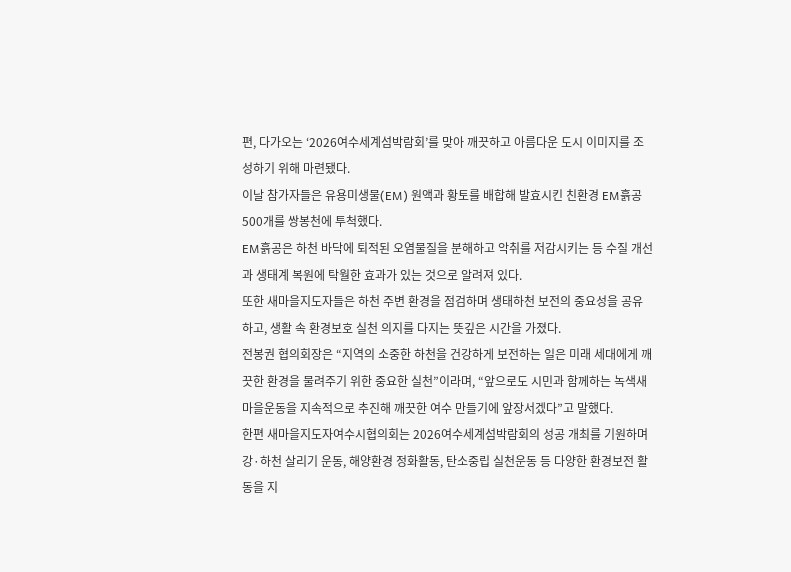편, 다가오는 ‘2026여수세계섬박람회’를 맞아 깨끗하고 아름다운 도시 이미지를 조성하기 위해 마련됐다.
이날 참가자들은 유용미생물(EM) 원액과 황토를 배합해 발효시킨 친환경 EM흙공 500개를 쌍봉천에 투척했다.
EM흙공은 하천 바닥에 퇴적된 오염물질을 분해하고 악취를 저감시키는 등 수질 개선과 생태계 복원에 탁월한 효과가 있는 것으로 알려져 있다.
또한 새마을지도자들은 하천 주변 환경을 점검하며 생태하천 보전의 중요성을 공유하고, 생활 속 환경보호 실천 의지를 다지는 뜻깊은 시간을 가졌다.
전봉권 협의회장은 “지역의 소중한 하천을 건강하게 보전하는 일은 미래 세대에게 깨끗한 환경을 물려주기 위한 중요한 실천”이라며, “앞으로도 시민과 함께하는 녹색새마을운동을 지속적으로 추진해 깨끗한 여수 만들기에 앞장서겠다”고 말했다.
한편 새마을지도자여수시협의회는 2026여수세계섬박람회의 성공 개최를 기원하며 강·하천 살리기 운동, 해양환경 정화활동, 탄소중립 실천운동 등 다양한 환경보전 활동을 지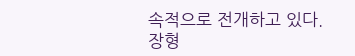속적으로 전개하고 있다.
장형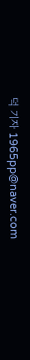덕 기자 1965pp@naver.com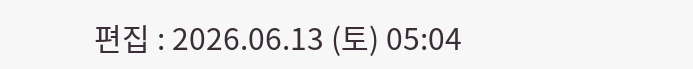편집 : 2026.06.13 (토) 05:04